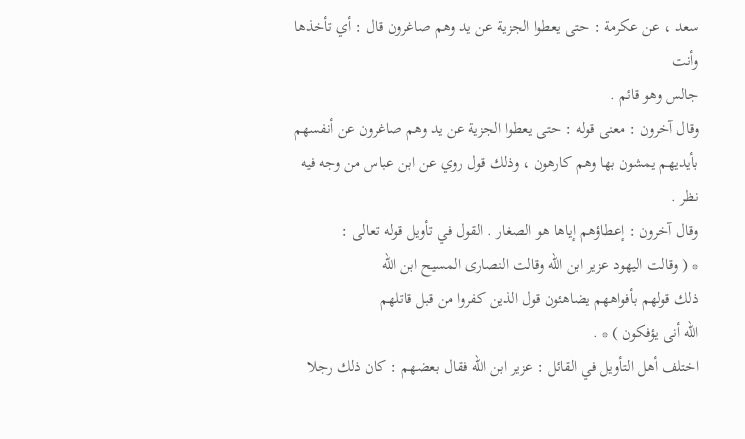سعد ، عن عكرمة : حتى يعطوا الجزية عن يد وهم صاغرون قال : أي تأخذها وأنت
جالس وهو قائم .
وقال آخرون : معنى قوله : حتى يعطوا الجزية عن يد وهم صاغرون عن أنفسهم
بأيديهم يمشون بها وهم كارهون ، وذلك قول روي عن ابن عباس من وجه فيه نظر .
وقال آخرون : إعطاؤهم إياها هو الصغار . القول في تأويل قوله تعالى :
* ( وقالت اليهود عزير ابن الله وقالت النصارى المسيح ابن الله
ذلك قولهم بأفواههم يضاهئون قول الذين كفروا من قبل قاتلهم
الله أنى يؤفكون ) * .
اختلف أهل التأويل في القائل : عزير ابن الله فقال بعضهم : كان ذلك رجلا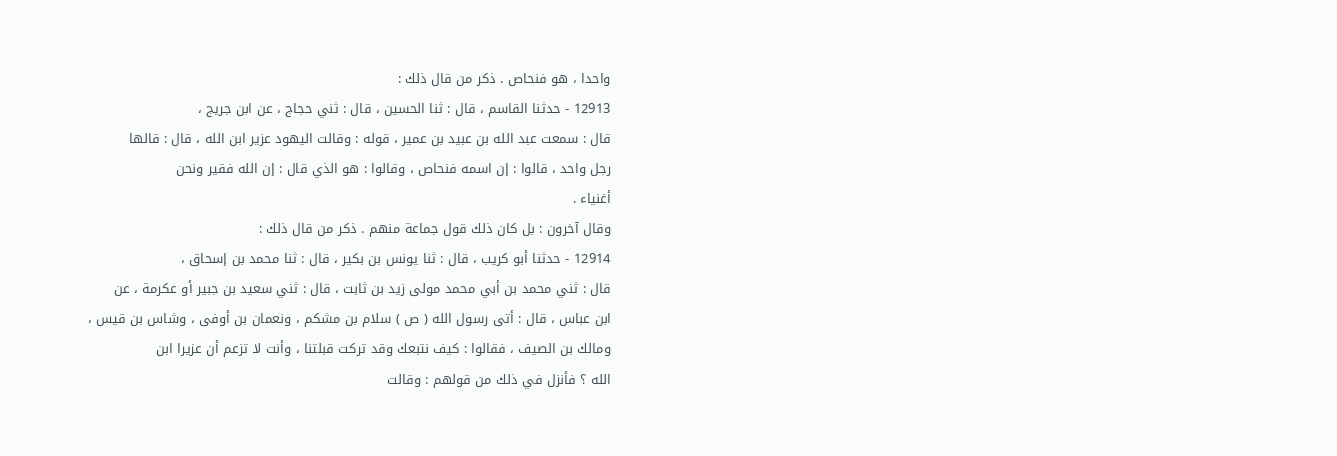واحدا ، هو فنحاص . ذكر من قال ذلك :
12913 - حدثنا القاسم ، قال : ثنا الحسين ، قال : ثني حجاج ، عن ابن جريج ،
قال : سمعت عبد الله بن عبيد بن عمير ، قوله : وقالت اليهود عزير ابن الله ، قال : قالها
رجل واحد ، قالوا : إن اسمه فنحاص ، وقالوا : هو الذي قال : إن الله فقير ونحن
أغنياء .
وقال آخرون : بل كان ذلك قول جماعة منهم . ذكر من قال ذلك :
12914 - حدثنا أبو كريب ، قال : ثنا يونس بن بكير ، قال : ثنا محمد بن إسحاق ،
قال : ثني محمد بن أبي محمد مولى زيد بن ثابت ، قال : ثني سعيد بن جبير أو عكرمة ، عن
ابن عباس ، قال : أتى رسول الله ( ص ) سلام بن مشكم ، ونعمان بن أوفى ، وشاس بن قيس ،
ومالك بن الصيف ، فقالوا : كيف نتبعك وقد تركت قبلتنا ، وأنت لا تزعم أن عزيرا ابن
الله ؟ فأنزل في ذلك من قولهم : وقالت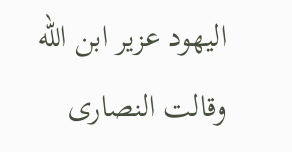اليهود عزير ابن الله وقالت النصارى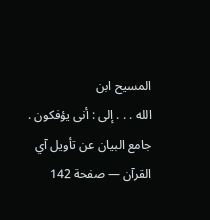المسيح ابن
الله . . . إلى : أنى يؤفكون .
جامع البيان عن تأويل آي القرآن — صفحة 142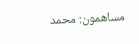مساهمون: محمد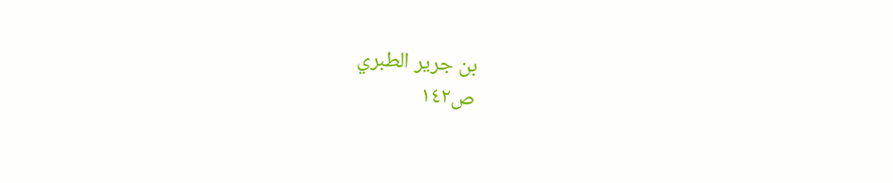بن جرير الطبري
ص١٤٢